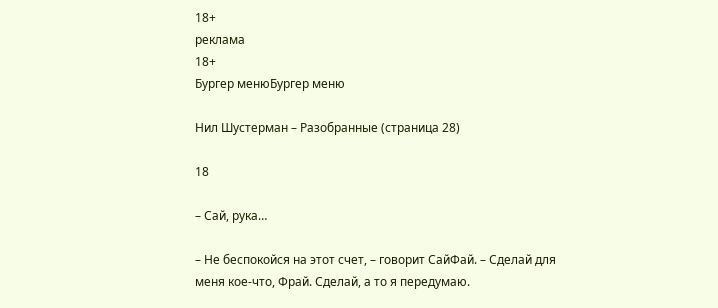18+
реклама
18+
Бургер менюБургер меню

Нил Шустерман – Разобранные (страница 28)

18

– Сай, рука…

– Не беспокойся на этот счет, – говорит СайФай. – Сделай для меня кое-что, Фрай. Сделай, а то я передумаю.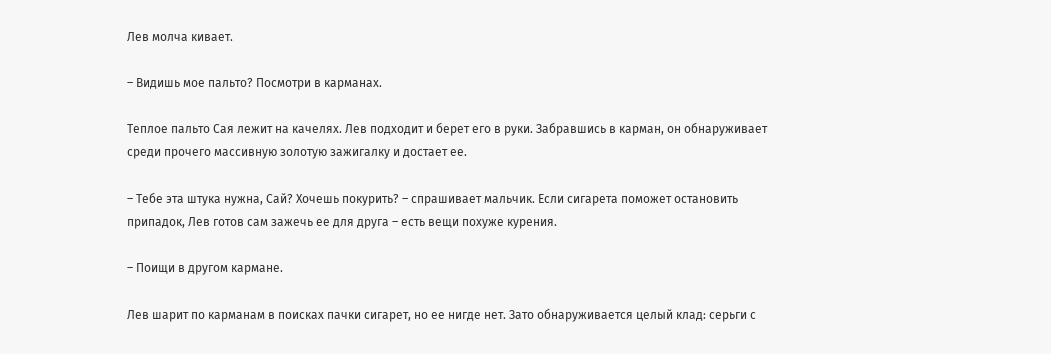Лев молча кивает.

– Видишь мое пальто? Посмотри в карманах.

Теплое пальто Сая лежит на качелях. Лев подходит и берет его в руки. Забравшись в карман, он обнаруживает среди прочего массивную золотую зажигалку и достает ее.

– Тебе эта штука нужна, Сай? Хочешь покурить? – спрашивает мальчик. Если сигарета поможет остановить припадок, Лев готов сам зажечь ее для друга – есть вещи похуже курения.

– Поищи в другом кармане.

Лев шарит по карманам в поисках пачки сигарет, но ее нигде нет. Зато обнаруживается целый клад: серьги с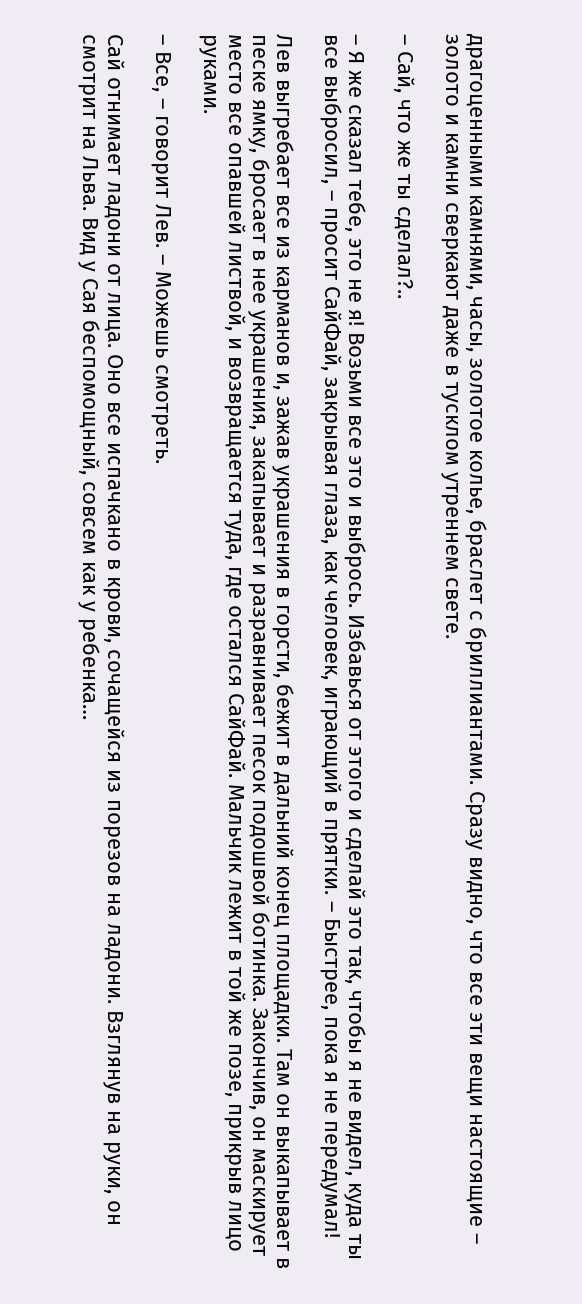драгоценными камнями, часы, золотое колье, браслет с бриллиантами. Сразу видно, что все эти вещи настоящие – золото и камни сверкают даже в тусклом утреннем свете.

– Сай, что же ты сделал?..

– Я же сказал тебе, это не я! Возьми все это и выбрось. Избавься от этого и сделай это так, чтобы я не видел, куда ты все выбросил, – просит СайФай, закрывая глаза, как человек, играющий в прятки. – Быстрее, пока я не передумал!

Лев выгребает все из карманов и, зажав украшения в горсти, бежит в дальний конец площадки. Там он выкапывает в песке ямку, бросает в нее украшения, закапывает и разравнивает песок подошвой ботинка. Закончив, он маскирует место все опавшей листвой, и возвращается туда, где остался СайФай. Мальчик лежит в той же позе, прикрыв лицо руками.

– Все, – говорит Лев. – Можешь смотреть.

Сай отнимает ладони от лица. Оно все испачкано в крови, сочащейся из порезов на ладони. Взглянув на руки, он смотрит на Льва. Вид у Сая беспомощный, совсем как у ребенка…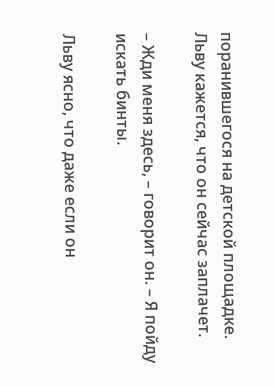поранившегося на детской площадке. Льву кажется, что он сейчас заплачет.

– Жди меня здесь, – говорит он. – Я пойду искать бинты.

Льву ясно, что даже если он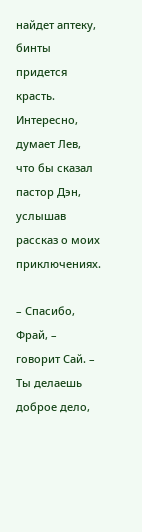найдет аптеку, бинты придется красть. Интересно, думает Лев, что бы сказал пастор Дэн, услышав рассказ о моих приключениях.

– Спасибо, Фрай, – говорит Сай. – Ты делаешь доброе дело,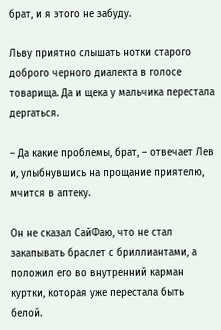брат, и я этого не забуду.

Льву приятно слышать нотки старого доброго черного диалекта в голосе товарища. Да и щека у мальчика перестала дергаться.

– Да какие проблемы, брат, – отвечает Лев и, улыбнувшись на прощание приятелю, мчится в аптеку.

Он не сказал СайФаю, что не стал закапывать браслет с бриллиантами, а положил его во внутренний карман куртки, которая уже перестала быть белой.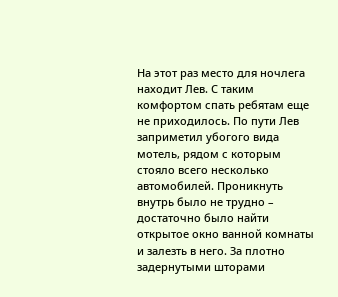На этот раз место для ночлега находит Лев. С таким комфортом спать ребятам еще не приходилось. По пути Лев заприметил убогого вида мотель, рядом с которым стояло всего несколько автомобилей. Проникнуть внутрь было не трудно – достаточно было найти открытое окно ванной комнаты и залезть в него. За плотно задернутыми шторами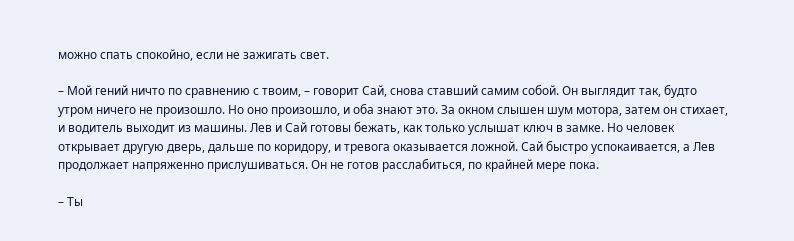можно спать спокойно, если не зажигать свет.

– Мой гений ничто по сравнению с твоим, – говорит Сай, снова ставший самим собой. Он выглядит так, будто утром ничего не произошло. Но оно произошло, и оба знают это. За окном слышен шум мотора, затем он стихает, и водитель выходит из машины. Лев и Сай готовы бежать, как только услышат ключ в замке. Но человек открывает другую дверь, дальше по коридору, и тревога оказывается ложной. Сай быстро успокаивается, а Лев продолжает напряженно прислушиваться. Он не готов расслабиться, по крайней мере пока.

– Ты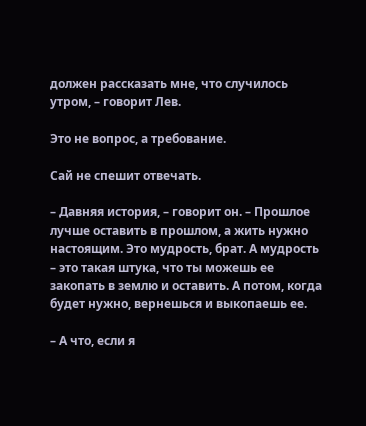должен рассказать мне, что случилось утром, – говорит Лев.

Это не вопрос, а требование.

Сай не спешит отвечать.

– Давняя история, – говорит он. – Прошлое лучше оставить в прошлом, а жить нужно настоящим. Это мудрость, брат. А мудрость – это такая штука, что ты можешь ее закопать в землю и оставить. А потом, когда будет нужно, вернешься и выкопаешь ее.

– А что, если я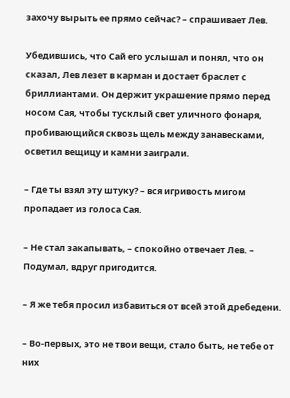захочу вырыть ее прямо сейчас? – спрашивает Лев.

Убедившись, что Сай его услышал и понял, что он сказал, Лев лезет в карман и достает браслет с бриллиантами. Он держит украшение прямо перед носом Сая, чтобы тусклый свет уличного фонаря, пробивающийся сквозь щель между занавесками, осветил вещицу и камни заиграли.

– Где ты взял эту штуку? – вся игривость мигом пропадает из голоса Сая.

– Не стал закапывать, – спокойно отвечает Лев. – Подумал, вдруг пригодится.

– Я же тебя просил избавиться от всей этой дребедени.

– Во-первых, это не твои вещи, стало быть, не тебе от них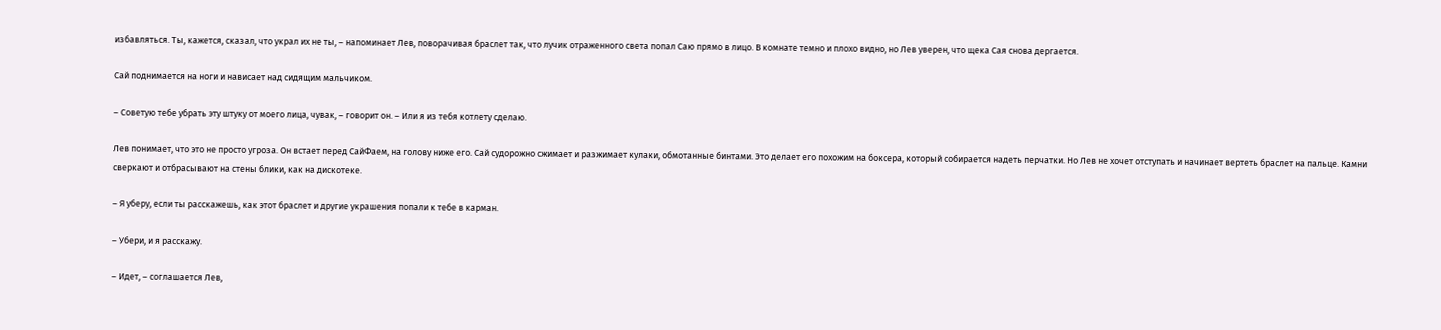избавляться. Ты, кажется, сказал, что украл их не ты, – напоминает Лев, поворачивая браслет так, что лучик отраженного света попал Саю прямо в лицо. В комнате темно и плохо видно, но Лев уверен, что щека Сая снова дергается.

Сай поднимается на ноги и нависает над сидящим мальчиком.

– Советую тебе убрать эту штуку от моего лица, чувак, – говорит он. – Или я из тебя котлету сделаю.

Лев понимает, что это не просто угроза. Он встает перед СайФаем, на голову ниже его. Сай судорожно сжимает и разжимает кулаки, обмотанные бинтами. Это делает его похожим на боксера, который собирается надеть перчатки. Но Лев не хочет отступать и начинает вертеть браслет на пальце. Камни сверкают и отбрасывают на стены блики, как на дискотеке.

– Я уберу, если ты расскажешь, как этот браслет и другие украшения попали к тебе в карман.

– Убери, и я расскажу.

– Идет, – соглашается Лев,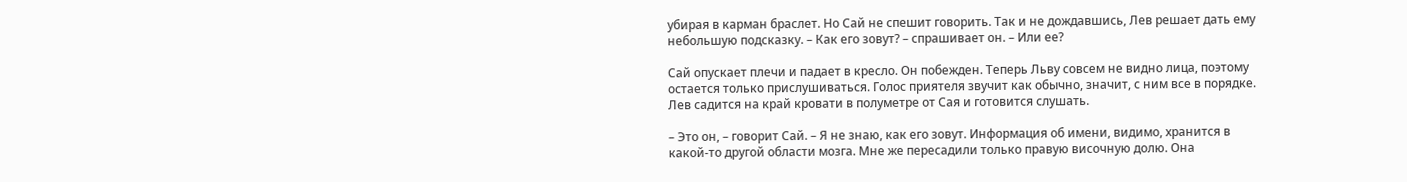убирая в карман браслет. Но Сай не спешит говорить. Так и не дождавшись, Лев решает дать ему небольшую подсказку. – Как его зовут? – спрашивает он. – Или ее?

Сай опускает плечи и падает в кресло. Он побежден. Теперь Льву совсем не видно лица, поэтому остается только прислушиваться. Голос приятеля звучит как обычно, значит, с ним все в порядке. Лев садится на край кровати в полуметре от Сая и готовится слушать.

– Это он, – говорит Сай. – Я не знаю, как его зовут. Информация об имени, видимо, хранится в какой-то другой области мозга. Мне же пересадили только правую височную долю. Она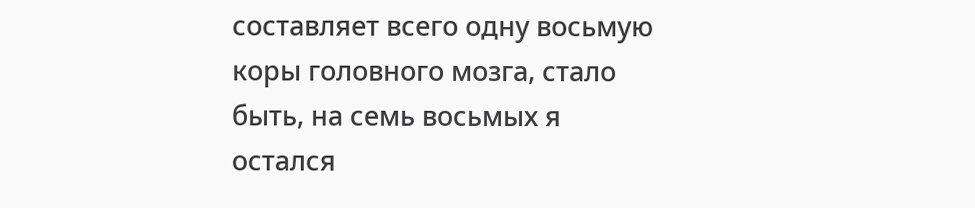составляет всего одну восьмую коры головного мозга, стало быть, на семь восьмых я остался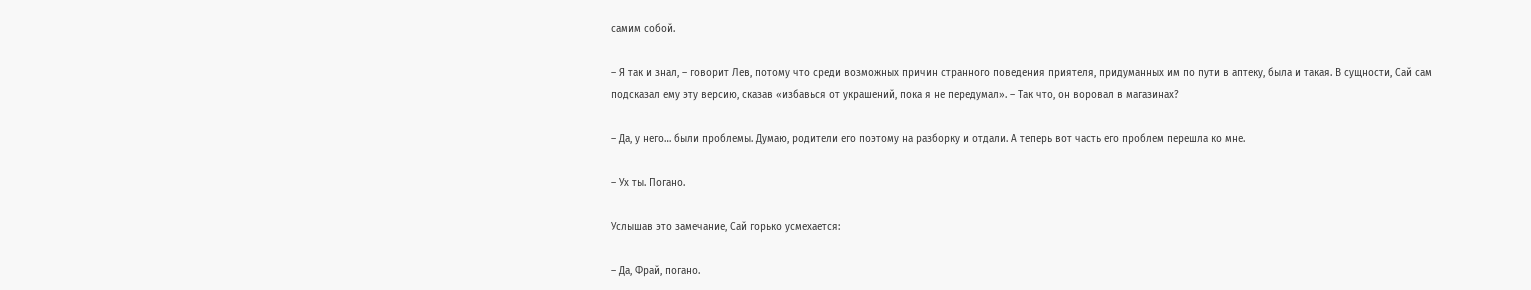самим собой.

– Я так и знал, – говорит Лев, потому что среди возможных причин странного поведения приятеля, придуманных им по пути в аптеку, была и такая. В сущности, Сай сам подсказал ему эту версию, сказав «избавься от украшений, пока я не передумал». – Так что, он воровал в магазинах?

– Да, у него… были проблемы. Думаю, родители его поэтому на разборку и отдали. А теперь вот часть его проблем перешла ко мне.

– Ух ты. Погано.

Услышав это замечание, Сай горько усмехается:

– Да, Фрай, погано.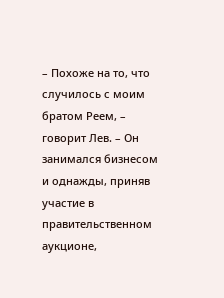– Похоже на то, что случилось с моим братом Реем, – говорит Лев. – Он занимался бизнесом и однажды, приняв участие в правительственном аукционе,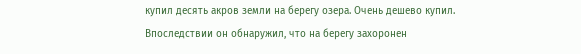купил десять акров земли на берегу озера. Очень дешево купил. Впоследствии он обнаружил, что на берегу захоронен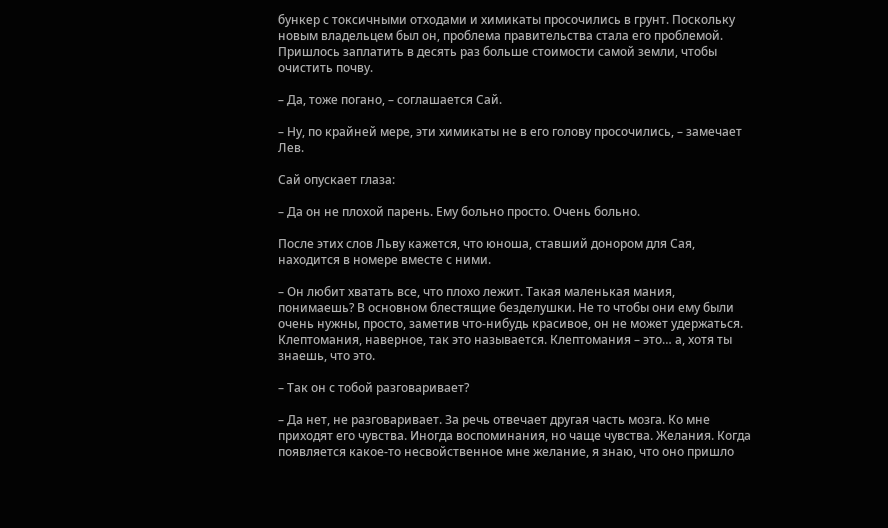бункер с токсичными отходами и химикаты просочились в грунт. Поскольку новым владельцем был он, проблема правительства стала его проблемой. Пришлось заплатить в десять раз больше стоимости самой земли, чтобы очистить почву.

– Да, тоже погано, – соглашается Сай.

– Ну, по крайней мере, эти химикаты не в его голову просочились, – замечает Лев.

Сай опускает глаза:

– Да он не плохой парень. Ему больно просто. Очень больно.

После этих слов Льву кажется, что юноша, ставший донором для Сая, находится в номере вместе с ними.

– Он любит хватать все, что плохо лежит. Такая маленькая мания, понимаешь? В основном блестящие безделушки. Не то чтобы они ему были очень нужны, просто, заметив что-нибудь красивое, он не может удержаться. Клептомания, наверное, так это называется. Клептомания – это… а, хотя ты знаешь, что это.

– Так он с тобой разговаривает?

– Да нет, не разговаривает. За речь отвечает другая часть мозга. Ко мне приходят его чувства. Иногда воспоминания, но чаще чувства. Желания. Когда появляется какое-то несвойственное мне желание, я знаю, что оно пришло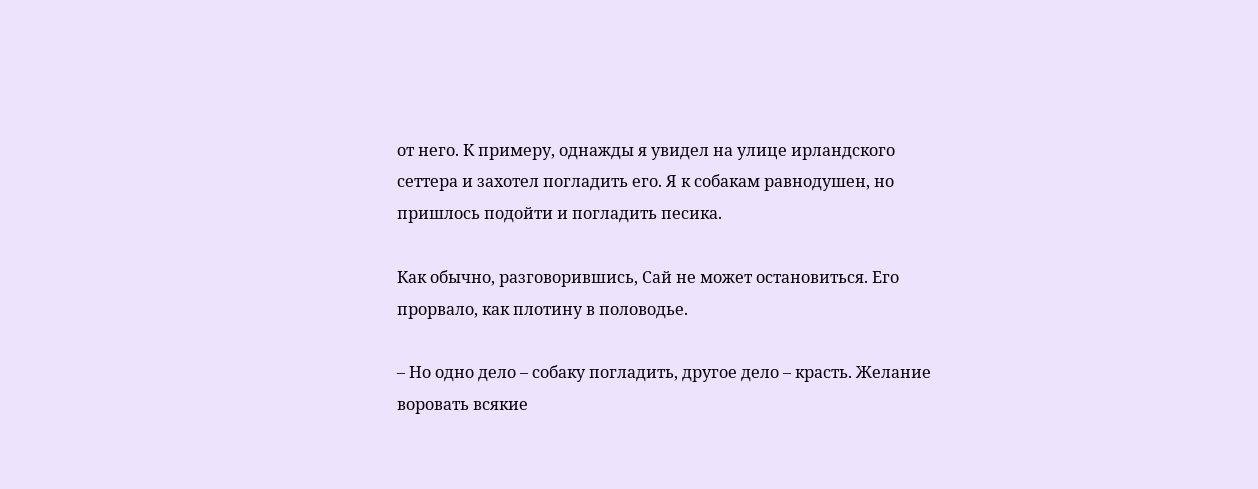от него. К примеру, однажды я увидел на улице ирландского сеттера и захотел погладить его. Я к собакам равнодушен, но пришлось подойти и погладить песика.

Как обычно, разговорившись, Сай не может остановиться. Его прорвало, как плотину в половодье.

– Но одно дело – собаку погладить, другое дело – красть. Желание воровать всякие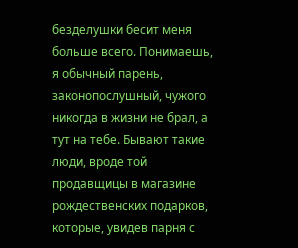безделушки бесит меня больше всего. Понимаешь, я обычный парень, законопослушный, чужого никогда в жизни не брал, а тут на тебе. Бывают такие люди, вроде той продавщицы в магазине рождественских подарков, которые, увидев парня с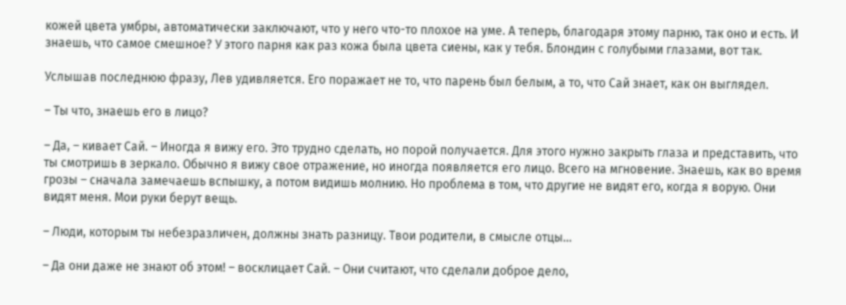кожей цвета умбры, автоматически заключают, что у него что-то плохое на уме. А теперь, благодаря этому парню, так оно и есть. И знаешь, что самое смешное? У этого парня как раз кожа была цвета сиены, как у тебя. Блондин с голубыми глазами, вот так.

Услышав последнюю фразу, Лев удивляется. Его поражает не то, что парень был белым, а то, что Сай знает, как он выглядел.

– Ты что, знаешь его в лицо?

– Да, – кивает Сай. – Иногда я вижу его. Это трудно сделать, но порой получается. Для этого нужно закрыть глаза и представить, что ты смотришь в зеркало. Обычно я вижу свое отражение, но иногда появляется его лицо. Всего на мгновение. Знаешь, как во время грозы – сначала замечаешь вспышку, а потом видишь молнию. Но проблема в том, что другие не видят его, когда я ворую. Они видят меня. Мои руки берут вещь.

– Люди, которым ты небезразличен, должны знать разницу. Твои родители, в смысле отцы…

– Да они даже не знают об этом! – восклицает Сай. – Они считают, что сделали доброе дело,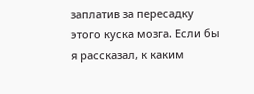заплатив за пересадку этого куска мозга. Если бы я рассказал, к каким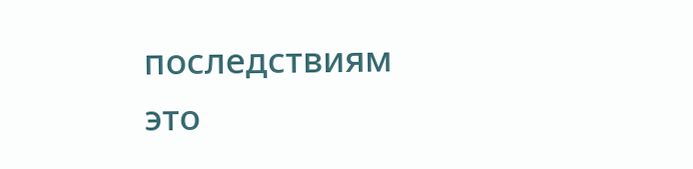последствиям это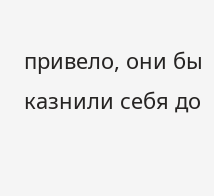привело, они бы казнили себя до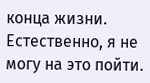конца жизни. Естественно, я не могу на это пойти.